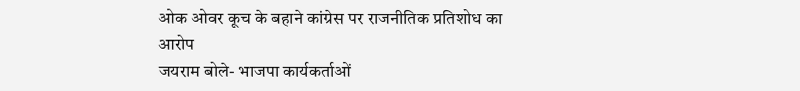ओक ओवर कूच के बहाने कांग्रेस पर राजनीतिक प्रतिशोध का आरोप
जयराम बोले- भाजपा कार्यकर्ताओं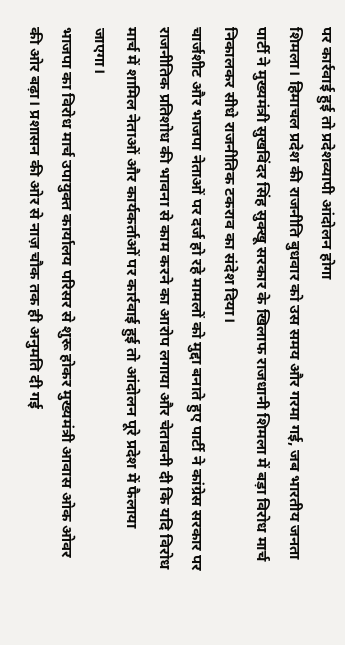पर कार्रवाई हुई तो प्रदेशव्यापी आंदोलन होगा
शिमला। हिमाचल प्रदेश की राजनीति बुधवार को उस समय और गरमा गई, जब भारतीय जनता पार्टी ने मुख्यमंत्री सुखविंदर सिंह सुक्खू सरकार के खिलाफ राजधानी शिमला में बड़ा विरोध मार्च निकालकर सीधे राजनीतिक टकराव का संदेश दिया।
चार्जशीट और भाजपा नेताओं पर दर्ज हो रहे मामलों को मुद्दा बनाते हुए पार्टी ने कांग्रेस सरकार पर राजनीतिक प्रतिशोध की भावना से काम करने का आरोप लगाया और चेतावनी दी कि यदि विरोध मार्च में शामिल नेताओं और कार्यकर्ताओं पर कार्रवाई हुई तो आंदोलन पूरे प्रदेश में फैलाया जाएगा।
भाजपा का विरोध मार्च उपायुक्त कार्यालय परिसर से शुरू होकर मुख्यमंत्री आवास ओक ओवर की ओर बढ़ा। प्रशासन की ओर से नाज़ चौक तक ही अनुमति दी गई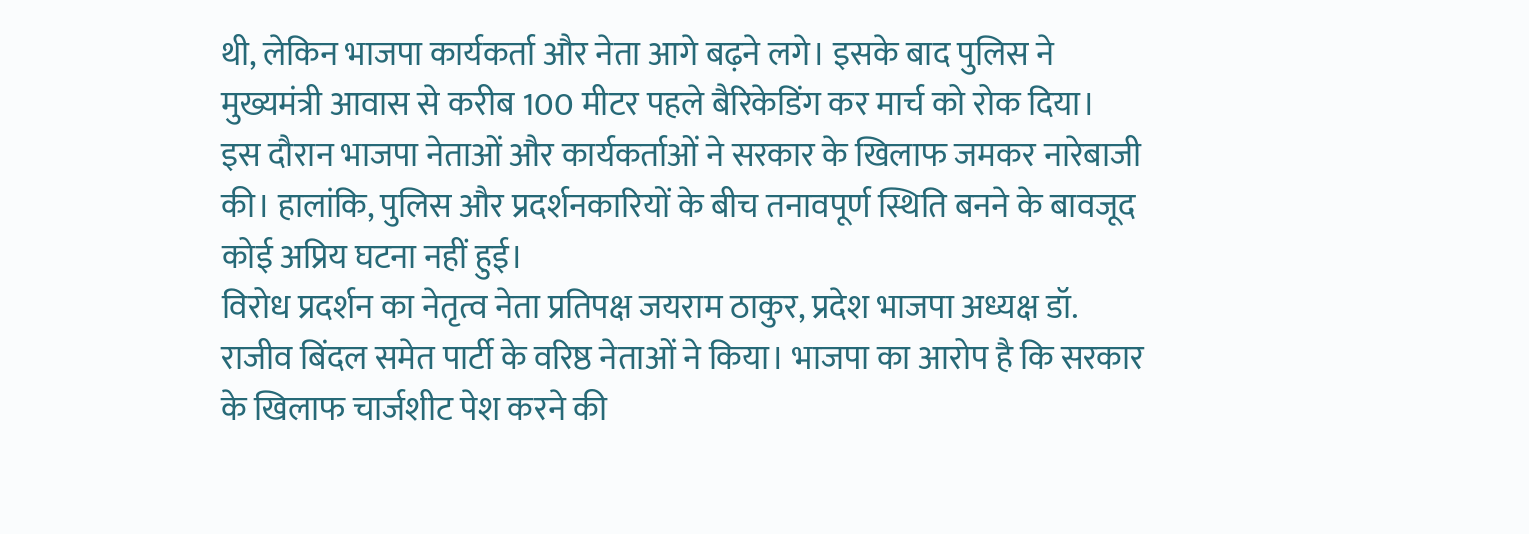थी, लेकिन भाजपा कार्यकर्ता और नेता आगे बढ़ने लगे। इसके बाद पुलिस ने मुख्यमंत्री आवास से करीब 100 मीटर पहले बैरिकेडिंग कर मार्च को रोक दिया।
इस दौरान भाजपा नेताओं और कार्यकर्ताओं ने सरकार के खिलाफ जमकर नारेबाजी की। हालांकि, पुलिस और प्रदर्शनकारियों के बीच तनावपूर्ण स्थिति बनने के बावजूद कोई अप्रिय घटना नहीं हुई।
विरोध प्रदर्शन का नेतृत्व नेता प्रतिपक्ष जयराम ठाकुर, प्रदेश भाजपा अध्यक्ष डॉ. राजीव बिंदल समेत पार्टी के वरिष्ठ नेताओं ने किया। भाजपा का आरोप है कि सरकार के खिलाफ चार्जशीट पेश करने की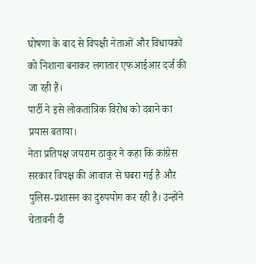घोषणा के बाद से विपक्षी नेताओं और विधायकों को निशाना बनाकर लगातार एफआईआर दर्ज की जा रही हैं।
पार्टी ने इसे लोकतांत्रिक विरोध को दबाने का प्रयास बताया।
नेता प्रतिपक्ष जयराम ठाकुर ने कहा कि कांग्रेस सरकार विपक्ष की आवाज से घबरा गई है और पुलिस-प्रशासन का दुरुपयोग कर रही है। उन्होंने चेतावनी दी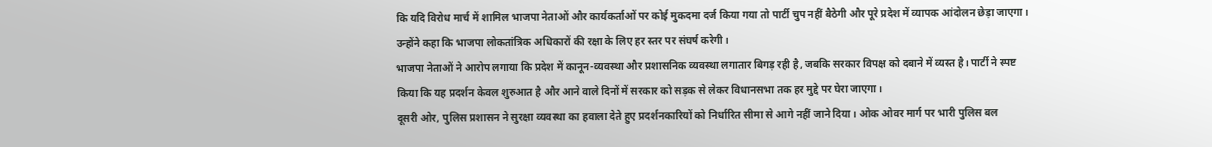कि यदि विरोध मार्च में शामिल भाजपा नेताओं और कार्यकर्ताओं पर कोई मुकदमा दर्ज किया गया तो पार्टी चुप नहीं बैठेगी और पूरे प्रदेश में व्यापक आंदोलन छेड़ा जाएगा। उन्होंने कहा कि भाजपा लोकतांत्रिक अधिकारों की रक्षा के लिए हर स्तर पर संघर्ष करेगी।
भाजपा नेताओं ने आरोप लगाया कि प्रदेश में कानून-व्यवस्था और प्रशासनिक व्यवस्था लगातार बिगड़ रही है, जबकि सरकार विपक्ष को दबाने में व्यस्त है। पार्टी ने स्पष्ट किया कि यह प्रदर्शन केवल शुरुआत है और आने वाले दिनों में सरकार को सड़क से लेकर विधानसभा तक हर मुद्दे पर घेरा जाएगा।
दूसरी ओर, पुलिस प्रशासन ने सुरक्षा व्यवस्था का हवाला देते हुए प्रदर्शनकारियों को निर्धारित सीमा से आगे नहीं जाने दिया। ओक ओवर मार्ग पर भारी पुलिस बल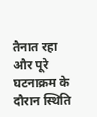तैनात रहा और पूरे घटनाक्रम के दौरान स्थिति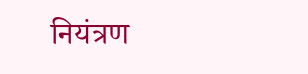नियंत्रण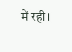में रही।